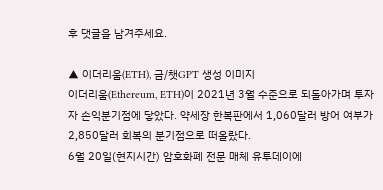후 댓글을 남겨주세요.

▲ 이더리움(ETH), 금/챗GPT 생성 이미지
이더리움(Ethereum, ETH)이 2021년 3월 수준으로 되돌아가며 투자자 손익분기점에 닿았다. 약세장 한복판에서 1,060달러 방어 여부가 2,850달러 회복의 분기점으로 떠올랐다.
6월 20일(현지시간) 암호화폐 전문 매체 유투데이에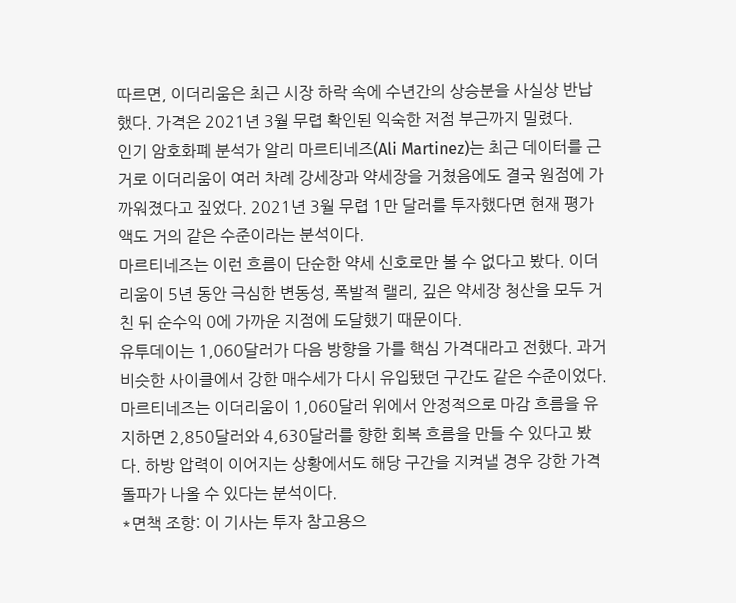따르면, 이더리움은 최근 시장 하락 속에 수년간의 상승분을 사실상 반납했다. 가격은 2021년 3월 무렵 확인된 익숙한 저점 부근까지 밀렸다.
인기 암호화폐 분석가 알리 마르티네즈(Ali Martinez)는 최근 데이터를 근거로 이더리움이 여러 차례 강세장과 약세장을 거쳤음에도 결국 원점에 가까워졌다고 짚었다. 2021년 3월 무렵 1만 달러를 투자했다면 현재 평가액도 거의 같은 수준이라는 분석이다.
마르티네즈는 이런 흐름이 단순한 약세 신호로만 볼 수 없다고 봤다. 이더리움이 5년 동안 극심한 변동성, 폭발적 랠리, 깊은 약세장 청산을 모두 거친 뒤 순수익 0에 가까운 지점에 도달했기 때문이다.
유투데이는 1,060달러가 다음 방향을 가를 핵심 가격대라고 전했다. 과거 비슷한 사이클에서 강한 매수세가 다시 유입됐던 구간도 같은 수준이었다.
마르티네즈는 이더리움이 1,060달러 위에서 안정적으로 마감 흐름을 유지하면 2,850달러와 4,630달러를 향한 회복 흐름을 만들 수 있다고 봤다. 하방 압력이 이어지는 상황에서도 해당 구간을 지켜낼 경우 강한 가격 돌파가 나올 수 있다는 분석이다.
*면책 조항: 이 기사는 투자 참고용으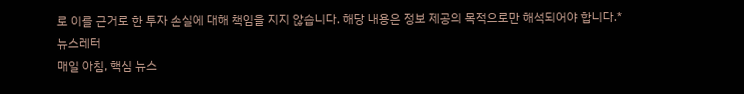로 이를 근거로 한 투자 손실에 대해 책임을 지지 않습니다. 해당 내용은 정보 제공의 목적으로만 해석되어야 합니다.*
뉴스레터
매일 아침, 핵심 뉴스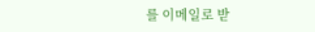를 이메일로 받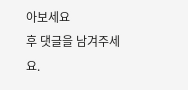아보세요
후 댓글을 남겨주세요.